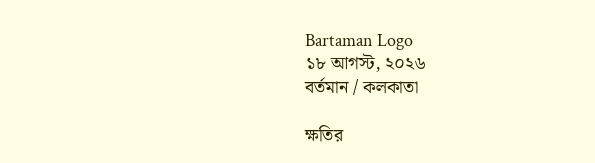Bartaman Logo
১৮ আগস্ট, ২০২৬
বর্তমান / কলকাতা

ক্ষতির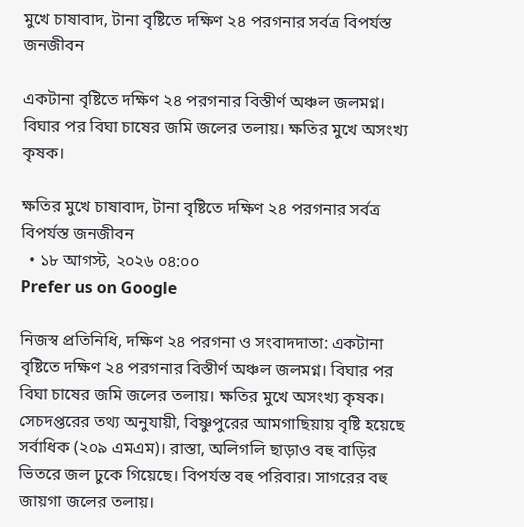মুখে চাষাবাদ, টানা বৃষ্টিতে দক্ষিণ ২৪ পরগনার সর্বত্র বিপর্যস্ত জনজীবন

একটানা বৃষ্টিতে দক্ষিণ ২৪ পরগনার বিস্তীর্ণ অঞ্চল জলমগ্ন। বিঘার পর বিঘা চাষের জমি জলের তলায়। ক্ষতির মুখে অসংখ্য কৃষক।

ক্ষতির মুখে চাষাবাদ, টানা বৃষ্টিতে দক্ষিণ ২৪ পরগনার সর্বত্র বিপর্যস্ত জনজীবন
  • ১৮ আগস্ট, ২০২৬ ০৪:০০
Prefer us on Google

নিজস্ব প্রতিনিধি, দক্ষিণ ২৪ পরগনা ও সংবাদদাতা: একটানা বৃষ্টিতে দক্ষিণ ২৪ পরগনার বিস্তীর্ণ অঞ্চল জলমগ্ন। বিঘার পর বিঘা চাষের জমি জলের তলায়। ক্ষতির মুখে অসংখ্য কৃষক। সেচদপ্তরের তথ্য অনুযায়ী, বিষ্ণুপুরের আমগাছিয়ায় বৃষ্টি হয়েছে সর্বাধিক (২০৯ এমএম)। রাস্তা, অলিগলি ছাড়াও বহু বাড়ির ভিতরে জল ঢুকে গিয়েছে। বিপর্যস্ত বহু পরিবার। সাগরের বহু জায়গা জলের তলায়।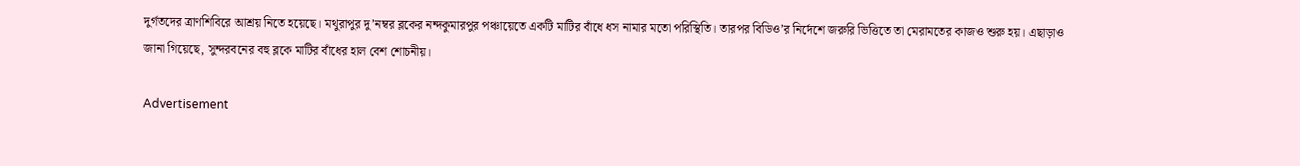দুর্গতদের ত্রাণশিবিরে আশ্রয় নিতে হয়েছে। মথুরাপুর দু’নম্বর ব্লকের নন্দকুমারপুর পঞ্চায়েতে একটি মাটির বাঁধে ধস নামার মতো পরিস্থিতি। তারপর বিডিও’র নির্দেশে জরুরি ভিত্তিতে তা মেরামতের কাজও শুরু হয়। এছাড়াও জানা গিয়েছে, সুন্দরবনের বহু ব্লকে মাটির বাঁধের হাল বেশ শোচনীয়।

Advertisement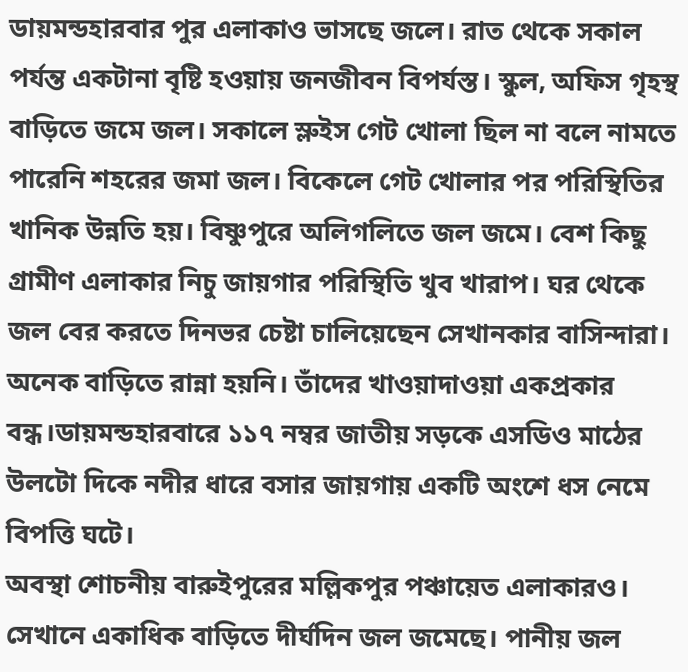ডায়মন্ডহারবার পুর এলাকাও ভাসছে জলে। রাত থেকে সকাল পর্যন্ত একটানা বৃষ্টি হওয়ায় জনজীবন বিপর্যস্ত। স্কুল, অফিস গৃহস্থ বাড়িতে জমে জল। সকালে স্লুইস গেট খোলা ছিল না বলে নামতে পারেনি শহরের জমা জল। বিকেলে গেট খোলার পর পরিস্থিতির খানিক উন্নতি হয়। বিষ্ণুপুরে অলিগলিতে জল জমে। বেশ কিছু গ্রামীণ এলাকার নিচু জায়গার পরিস্থিতি খুব খারাপ। ঘর থেকে জল বের করতে দিনভর চেষ্টা চালিয়েছেন সেখানকার বাসিন্দারা। অনেক বাড়িতে রান্না হয়নি। তাঁদের খাওয়াদাওয়া একপ্রকার বন্ধ।ডায়মন্ডহারবারে ১১৭ নম্বর জাতীয় সড়কে এসডিও মাঠের উলটো দিকে নদীর ধারে বসার জায়গায় একটি অংশে ধস নেমে বিপত্তি ঘটে।
অবস্থা শোচনীয় বারুইপুরের মল্লিকপুর পঞ্চায়েত এলাকারও। সেখানে একাধিক বাড়িতে দীর্ঘদিন জল জমেছে। পানীয় জল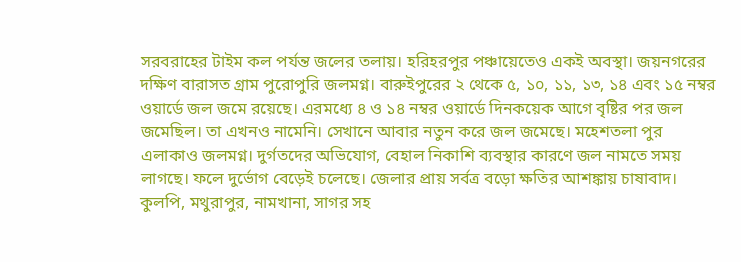সরবরাহের টাইম কল পর্যন্ত জলের তলায়। হরিহরপুর পঞ্চায়েতেও একই অবস্থা। জয়নগরের দক্ষিণ বারাসত গ্রাম পুরোপুরি জলমগ্ন। বারুইপুরের ২ থেকে ৫, ১০, ১১, ১৩, ১৪ এবং ১৫ নম্বর ওয়ার্ডে জল জমে রয়েছে। এরমধ্যে ৪ ও ১৪ নম্বর ওয়ার্ডে দিনকয়েক আগে বৃষ্টির পর জল জমেছিল। তা এখনও নামেনি। সেখানে আবার নতুন করে জল জমেছে। মহেশতলা পুর এলাকাও জলমগ্ন। দুর্গতদের অভিযোগ, বেহাল নিকাশি ব্যবস্থার কারণে জল নামতে সময় লাগছে। ফলে দুর্ভোগ বেড়েই চলেছে। জেলার প্রায় সর্বত্র বড়ো ক্ষতির আশঙ্কায় চাষাবাদ। কুলপি, মথুরাপুর, নামখানা, সাগর সহ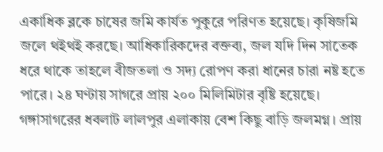একাধিক ব্লকে চাষের জমি কার্যত পুকুরে পরিণত হয়েছে। কৃষিজমি জলে থইথই করছে। আধিকারিকদের বক্তব্য, জল যদি দিন সাতেক ধরে থাকে তাহলে বীজতলা ও সদ্য রোপণ করা ধানের চারা নষ্ট হতে পারে। ২৪ ঘণ্টায় সাগরে প্রায় ২০০ মিলিমিটার বৃষ্টি হয়েছে। গঙ্গাসাগরের ধবলাট লালপুর এলাকায় বেশ কিছু বাড়ি জলমগ্ন। প্রায়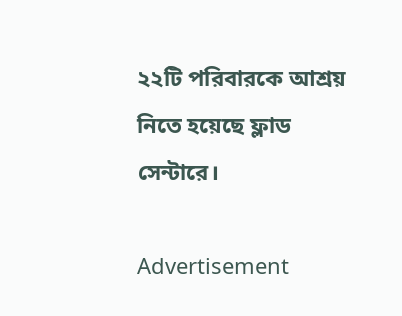২২টি পরিবারকে আশ্রয় নিতে হয়েছে ফ্লাড সেন্টারে।

Advertisement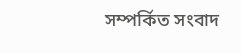সম্পর্কিত সংবাদ